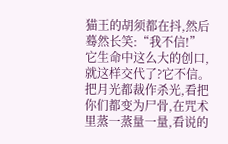猫王的胡须都在抖,然后蓦然长笑:“我不信!”
它生命中这么大的创口,就这样交代了?它不信。
把月光都裁作杀光,看把你们都变为尸骨,在咒术里蒸一蒸量一量,看说的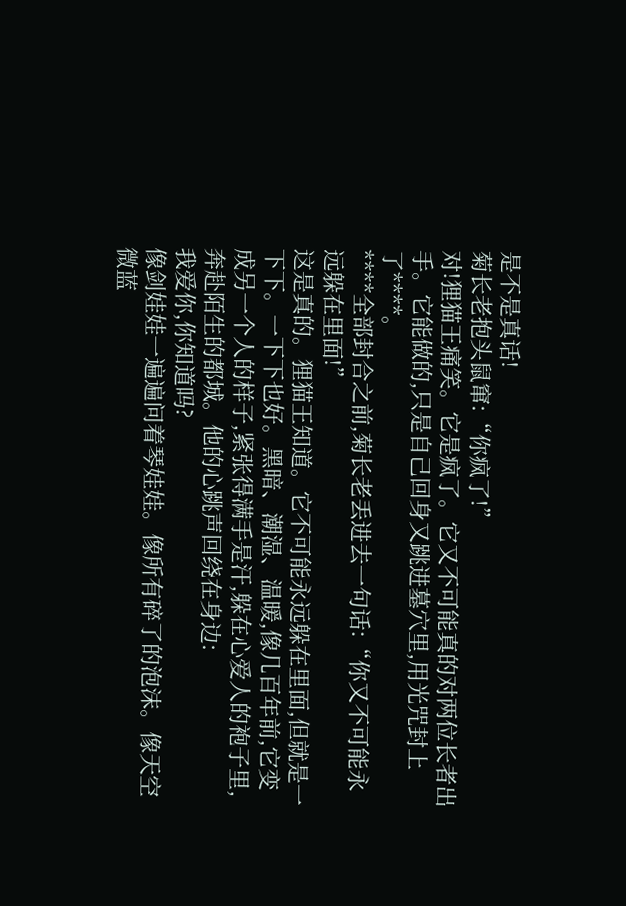是不是真话!
菊长老抱头鼠窜:“你疯了!”
对!狸猫王痛笑。它是疯了。它又不可能真的对两位长者出手。它能做的,只是自己回身又跳进墓穴里,用光咒封上了****。
****全部封合之前,菊长老丢进去一句话:“你又不可能永远躲在里面!”
这是真的。狸猫王知道。它不可能永远躲在里面,但就是一下下。一下下也好。黑暗、潮湿、温暖,像几百年前,它变成另一个人的样子,紧张得满手是汗,躲在心爱人的袍子里,奔赴陌生的都城。他的心跳声回绕在身边:
我爱你,你知道吗?
像剑娃娃一遍遍问着琴娃娃。像所有碎了的泡沫。像天空微蓝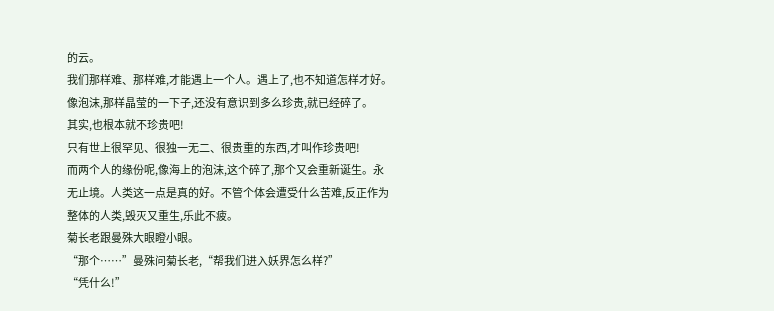的云。
我们那样难、那样难,才能遇上一个人。遇上了,也不知道怎样才好。像泡沫,那样晶莹的一下子,还没有意识到多么珍贵,就已经碎了。
其实,也根本就不珍贵吧!
只有世上很罕见、很独一无二、很贵重的东西,才叫作珍贵吧!
而两个人的缘份呢,像海上的泡沫,这个碎了,那个又会重新诞生。永无止境。人类这一点是真的好。不管个体会遭受什么苦难,反正作为整体的人类,毁灭又重生,乐此不疲。
菊长老跟曼殊大眼瞪小眼。
“那个……”曼殊问菊长老,“帮我们进入妖界怎么样?”
“凭什么!”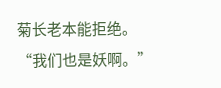菊长老本能拒绝。
“我们也是妖啊。”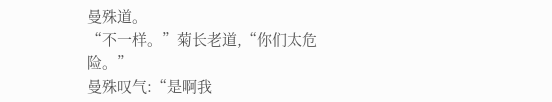曼殊道。
“不一样。”菊长老道,“你们太危险。”
曼殊叹气:“是啊我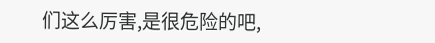们这么厉害,是很危险的吧,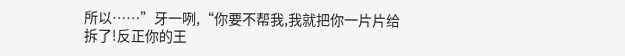所以……”牙一咧,“你要不帮我,我就把你一片片给拆了!反正你的王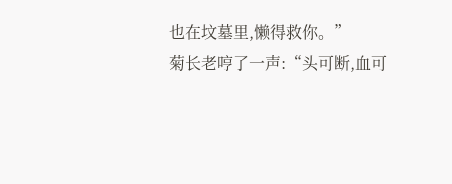也在坟墓里,懒得救你。”
菊长老哼了一声:“头可断,血可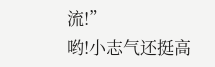流!”
哟!小志气还挺高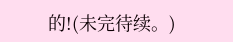的!(未完待续。)